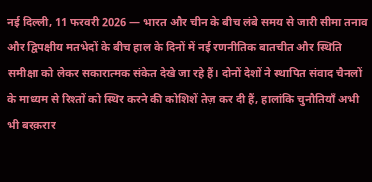नई दिल्ली, 11 फरवरी 2026 — भारत और चीन के बीच लंबे समय से जारी सीमा तनाव और द्विपक्षीय मतभेदों के बीच हाल के दिनों में नई रणनीतिक बातचीत और स्थिति समीक्षा को लेकर सकारात्मक संकेत देखे जा रहे हैं। दोनों देशों ने स्थापित संवाद चैनलों के माध्यम से रिश्तों को स्थिर करने की कोशिशें तेज़ कर दी हैं, हालांकि चुनौतियाँ अभी भी बरक़रार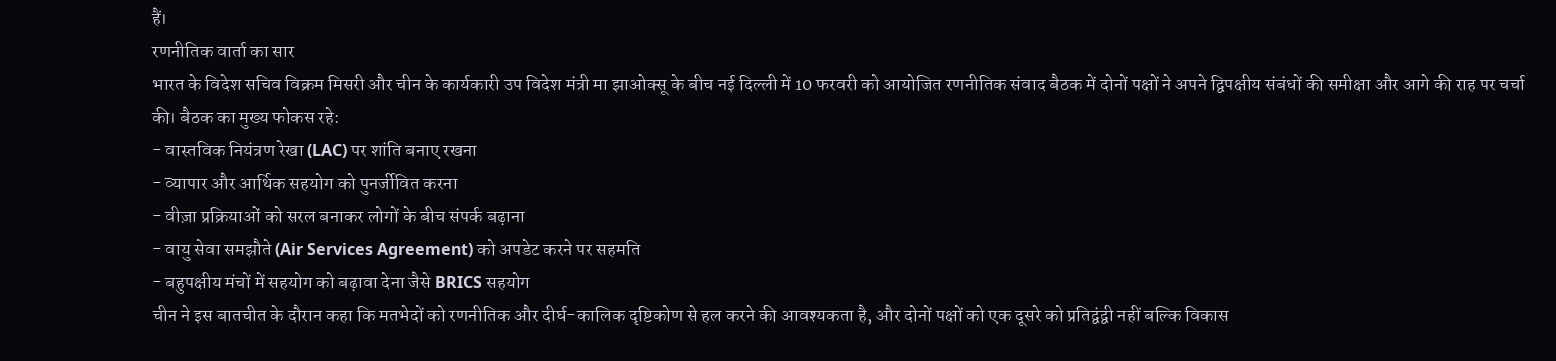हैं।
रणनीतिक वार्ता का सार
भारत के विदेश सचिव विक्रम मिसरी और चीन के कार्यकारी उप विदेश मंत्री मा झाओक्सू के बीच नई दिल्ली में 10 फरवरी को आयोजित रणनीतिक संवाद बैठक में दोनों पक्षों ने अपने द्विपक्षीय संबंधों की समीक्षा और आगे की राह पर चर्चा की। बैठक का मुख्य फोकस रहे:
- वास्तविक नियंत्रण रेखा (LAC) पर शांति बनाए रखना
- व्यापार और आर्थिक सहयोग को पुनर्जीवित करना
- वीज़ा प्रक्रियाओं को सरल बनाकर लोगों के बीच संपर्क बढ़ाना
- वायु सेवा समझौते (Air Services Agreement) को अपडेट करने पर सहमति
- बहुपक्षीय मंचों में सहयोग को बढ़ावा देना जैसे BRICS सहयोग
चीन ने इस बातचीत के दौरान कहा कि मतभेदों को रणनीतिक और दीर्घ-कालिक दृष्टिकोण से हल करने की आवश्यकता है, और दोनों पक्षों को एक दूसरे को प्रतिद्वंद्वी नहीं बल्कि विकास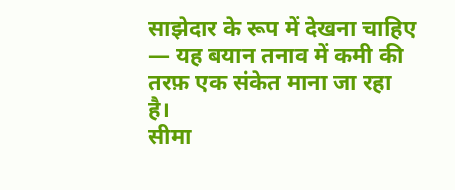साझेदार के रूप में देखना चाहिए — यह बयान तनाव में कमी की तरफ़ एक संकेत माना जा रहा है।
सीमा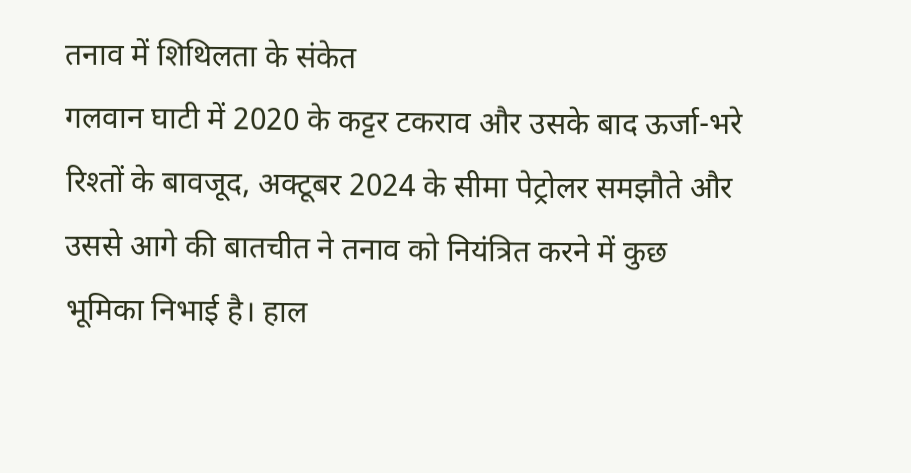तनाव में शिथिलता के संकेत
गलवान घाटी में 2020 के कट्टर टकराव और उसके बाद ऊर्जा-भरे रिश्तों के बावजूद, अक्टूबर 2024 के सीमा पेट्रोलर समझौते और उससे आगे की बातचीत ने तनाव को नियंत्रित करने में कुछ भूमिका निभाई है। हाल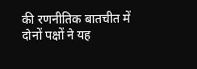की रणनीतिक बातचीत में दोनों पक्षों ने यह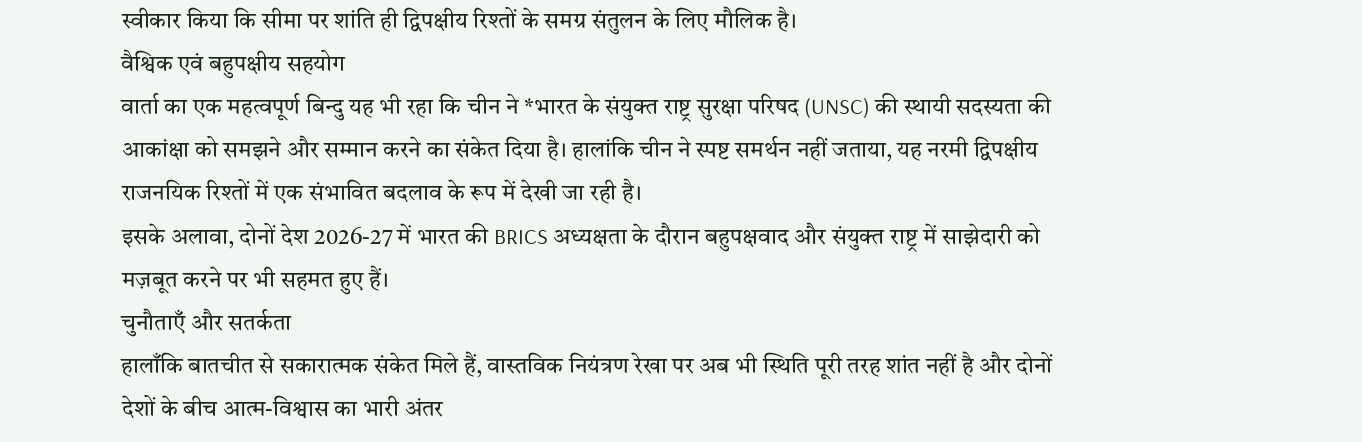स्वीकार किया कि सीमा पर शांति ही द्विपक्षीय रिश्तों के समग्र संतुलन के लिए मौलिक है।
वैश्विक एवं बहुपक्षीय सहयोग
वार्ता का एक महत्वपूर्ण बिन्दु यह भी रहा कि चीन ने *भारत के संयुक्त राष्ट्र सुरक्षा परिषद (UNSC) की स्थायी सदस्यता की आकांक्षा को समझने और सम्मान करने का संकेत दिया है। हालांकि चीन ने स्पष्ट समर्थन नहीं जताया, यह नरमी द्विपक्षीय राजनयिक रिश्तों में एक संभावित बदलाव के रूप में देखी जा रही है।
इसके अलावा, दोनों देश 2026-27 में भारत की BRICS अध्यक्षता के दौरान बहुपक्षवाद और संयुक्त राष्ट्र में साझेदारी को मज़बूत करने पर भी सहमत हुए हैं।
चुनौताएँ और सतर्कता
हालाँकि बातचीत से सकारात्मक संकेत मिले हैं, वास्तविक नियंत्रण रेखा पर अब भी स्थिति पूरी तरह शांत नहीं है और दोनों देशों के बीच आत्म-विश्वास का भारी अंतर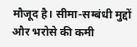मौजूद है। सीमा-सम्बंधी मुद्दों और भरोसे की कमी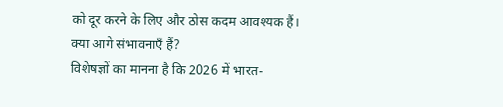को दूर करने के लिए और ठोस कदम आवश्यक हैं।
क्या आगे संभावनाएँ हैं?
विशेषज्ञों का मानना है कि 2026 में भारत-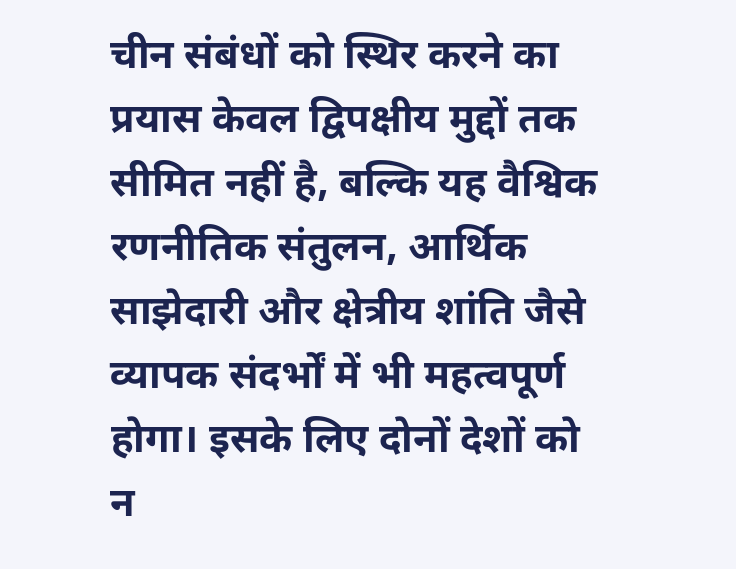चीन संबंधों को स्थिर करने का प्रयास केवल द्विपक्षीय मुद्दों तक सीमित नहीं है, बल्कि यह वैश्विक रणनीतिक संतुलन, आर्थिक साझेदारी और क्षेत्रीय शांति जैसे व्यापक संदर्भों में भी महत्वपूर्ण होगा। इसके लिए दोनों देशों को न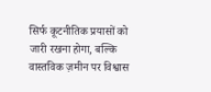सिर्फ कूटनीतिक प्रयासों को जारी रखना होगा, बल्कि वास्तविक ज़मीन पर विश्वास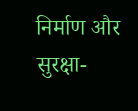निर्माण और सुरक्षा-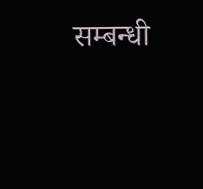सम्बन्धी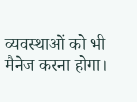व्यवस्थाओं को भी मैनेज करना होगा।